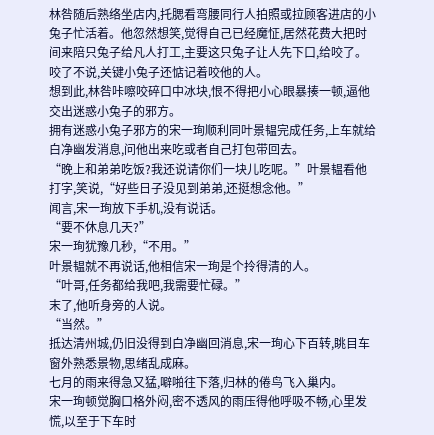林咎随后熟络坐店内,托腮看弯腰同行人拍照或拉顾客进店的小兔子忙活着。他忽然想笑,觉得自己已经魔怔,居然花费大把时间来陪只兔子给凡人打工,主要这只兔子让人先下口,给咬了。咬了不说,关键小兔子还惦记着咬他的人。
想到此,林咎咔嚓咬碎口中冰块,恨不得把小心眼暴揍一顿,逼他交出迷惑小兔子的邪方。
拥有迷惑小兔子邪方的宋一珣顺利同叶景韫完成任务,上车就给白净幽发消息,问他出来吃或者自己打包带回去。
“晚上和弟弟吃饭?我还说请你们一块儿吃呢。”叶景韫看他打字,笑说,“好些日子没见到弟弟,还挺想念他。”
闻言,宋一珣放下手机,没有说话。
“要不休息几天?”
宋一珣犹豫几秒,“不用。”
叶景韫就不再说话,他相信宋一珣是个拎得清的人。
“叶哥,任务都给我吧,我需要忙碌。”
末了,他听身旁的人说。
“当然。”
抵达清州城,仍旧没得到白净幽回消息,宋一珣心下百转,眺目车窗外熟悉景物,思绪乱成麻。
七月的雨来得急又猛,噼啪往下落,归林的倦鸟飞入巢内。
宋一珣顿觉胸口格外闷,密不透风的雨压得他呼吸不畅,心里发慌,以至于下车时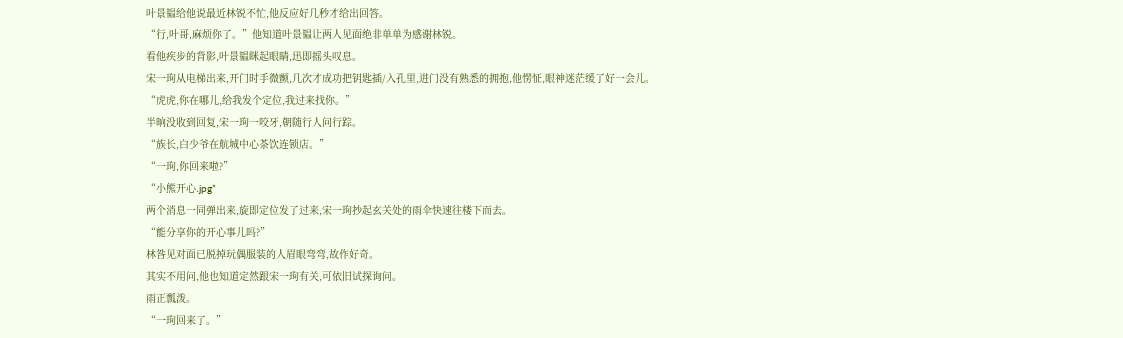叶景韫给他说最近林锐不忙,他反应好几秒才给出回答。
“行,叶哥,麻烦你了。”他知道叶景韫让两人见面绝非单单为感谢林锐。
看他疾步的背影,叶景韫眯起眼睛,迅即摇头叹息。
宋一珣从电梯出来,开门时手微颤,几次才成功把钥匙插/入孔里,进门没有熟悉的拥抱,他愣怔,眼神迷茫缓了好一会儿。
“虎虎,你在哪儿,给我发个定位,我过来找你。”
半晌没收到回复,宋一珣一咬牙,朝随行人问行踪。
“族长,白少爷在航城中心茶饮连锁店。”
“一珣,你回来啦?”
“小熊开心.jpg”
两个消息一同弹出来,旋即定位发了过来,宋一珣抄起玄关处的雨伞快速往楼下而去。
“能分享你的开心事儿吗?”
林咎见对面已脱掉玩偶服装的人眉眼弯弯,故作好奇。
其实不用问,他也知道定然跟宋一珣有关,可依旧试探询问。
雨正瓢泼。
“一珣回来了。”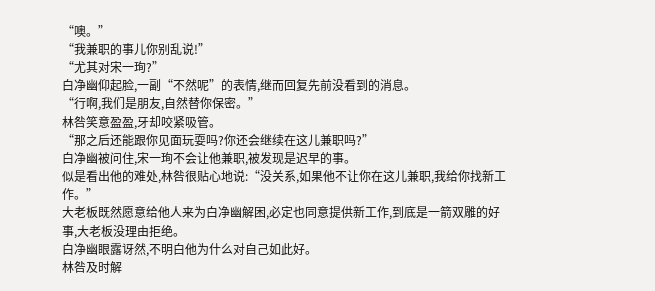“噢。”
“我兼职的事儿你别乱说!”
“尤其对宋一珣?”
白净幽仰起脸,一副“不然呢”的表情,继而回复先前没看到的消息。
“行啊,我们是朋友,自然替你保密。”
林咎笑意盈盈,牙却咬紧吸管。
“那之后还能跟你见面玩耍吗?你还会继续在这儿兼职吗?”
白净幽被问住,宋一珣不会让他兼职,被发现是迟早的事。
似是看出他的难处,林咎很贴心地说:“没关系,如果他不让你在这儿兼职,我给你找新工作。”
大老板既然愿意给他人来为白净幽解困,必定也同意提供新工作,到底是一箭双雕的好事,大老板没理由拒绝。
白净幽眼露讶然,不明白他为什么对自己如此好。
林咎及时解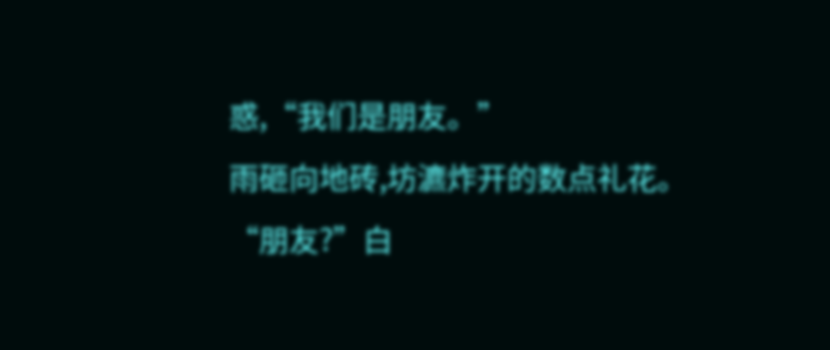惑,“我们是朋友。”
雨砸向地砖,坊瀌炸开的数点礼花。
“朋友?”白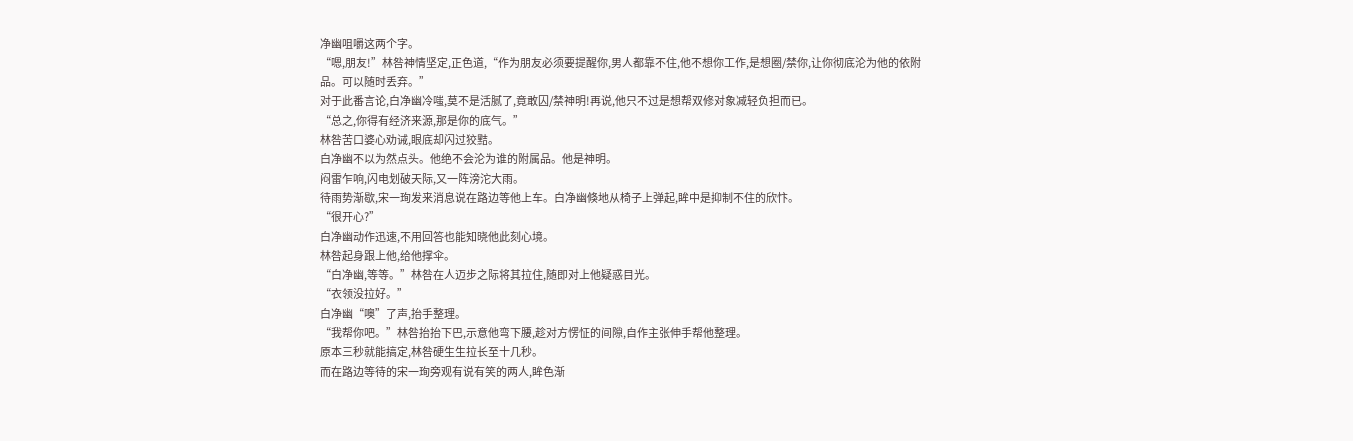净幽咀嚼这两个字。
“嗯,朋友!”林咎神情坚定,正色道,“作为朋友必须要提醒你,男人都靠不住,他不想你工作,是想圈/禁你,让你彻底沦为他的依附品。可以随时丢弃。”
对于此番言论,白净幽冷嗤,莫不是活腻了,竟敢囚/禁神明!再说,他只不过是想帮双修对象减轻负担而已。
“总之,你得有经济来源,那是你的底气。”
林咎苦口婆心劝诫,眼底却闪过狡黠。
白净幽不以为然点头。他绝不会沦为谁的附属品。他是神明。
闷雷乍响,闪电划破天际,又一阵滂沱大雨。
待雨势渐歇,宋一珣发来消息说在路边等他上车。白净幽倏地从椅子上弹起,眸中是抑制不住的欣忭。
“很开心?”
白净幽动作迅速,不用回答也能知晓他此刻心境。
林咎起身跟上他,给他撑伞。
“白净幽,等等。”林咎在人迈步之际将其拉住,随即对上他疑惑目光。
“衣领没拉好。”
白净幽“噢”了声,抬手整理。
“我帮你吧。”林咎抬抬下巴,示意他弯下腰,趁对方愣怔的间隙,自作主张伸手帮他整理。
原本三秒就能搞定,林咎硬生生拉长至十几秒。
而在路边等待的宋一珣旁观有说有笑的两人,眸色渐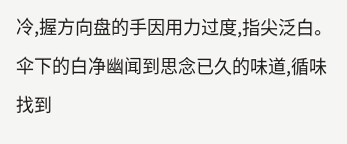冷,握方向盘的手因用力过度,指尖泛白。
伞下的白净幽闻到思念已久的味道,循味找到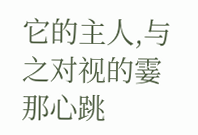它的主人,与之对视的霎那心跳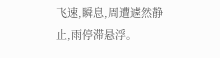飞速,瞬息,周遭遽然静止,雨停滞悬浮。